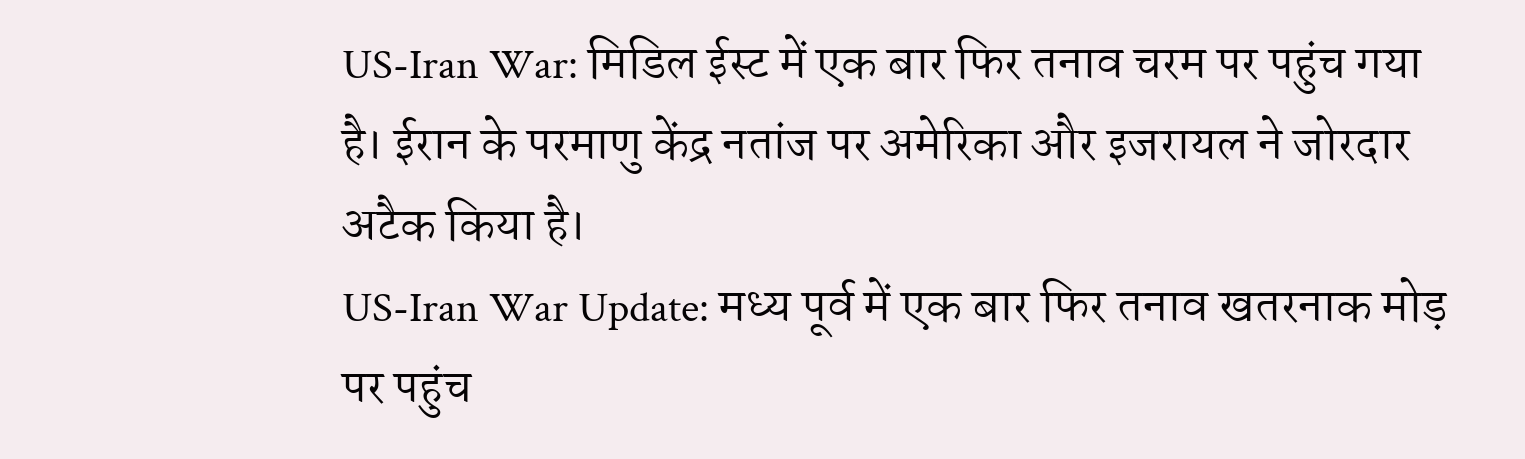US-Iran War: मिडिल ईस्ट में एक बार फिर तनाव चरम पर पहुंच गया है। ईरान के परमाणु केंद्र नतांज पर अमेरिका और इजरायल ने जोरदार अटैक किया है।
US-Iran War Update: मध्य पूर्व में एक बार फिर तनाव खतरनाक मोड़ पर पहुंच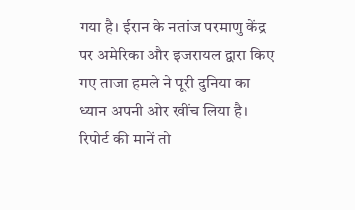गया है। ईरान के नतांज परमाणु केंद्र पर अमेरिका और इजरायल द्वारा किए गए ताजा हमले ने पूरी दुनिया का ध्यान अपनी ओर खींच लिया है। रिपोर्ट की मानें तो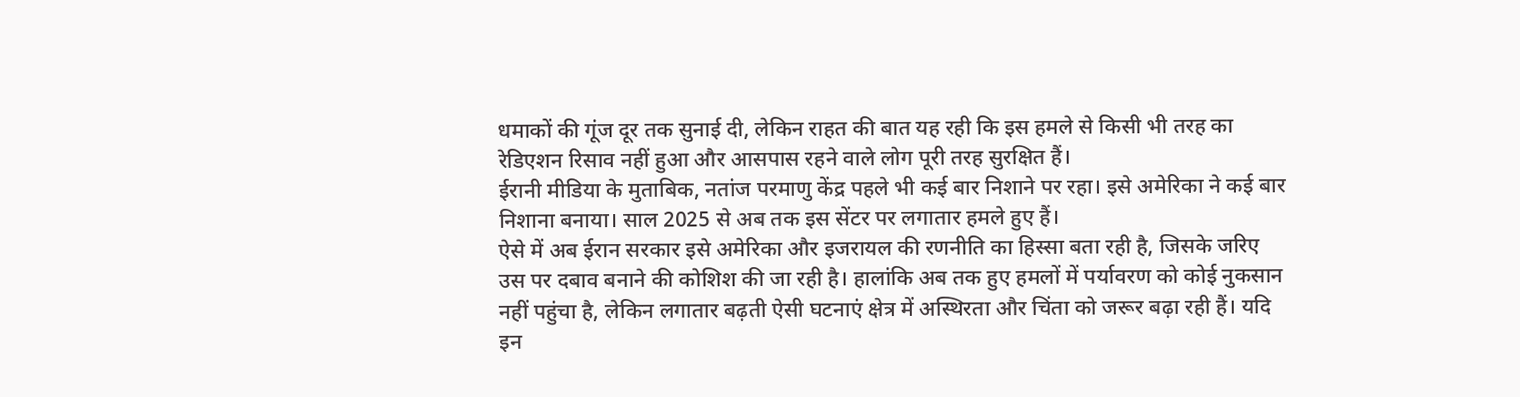धमाकों की गूंज दूर तक सुनाई दी, लेकिन राहत की बात यह रही कि इस हमले से किसी भी तरह का रेडिएशन रिसाव नहीं हुआ और आसपास रहने वाले लोग पूरी तरह सुरक्षित हैं।
ईरानी मीडिया के मुताबिक, नतांज परमाणु केंद्र पहले भी कई बार निशाने पर रहा। इसे अमेरिका ने कई बार निशाना बनाया। साल 2025 से अब तक इस सेंटर पर लगातार हमले हुए हैं।
ऐसे में अब ईरान सरकार इसे अमेरिका और इजरायल की रणनीति का हिस्सा बता रही है, जिसके जरिए उस पर दबाव बनाने की कोशिश की जा रही है। हालांकि अब तक हुए हमलों में पर्यावरण को कोई नुकसान नहीं पहुंचा है, लेकिन लगातार बढ़ती ऐसी घटनाएं क्षेत्र में अस्थिरता और चिंता को जरूर बढ़ा रही हैं। यदि इन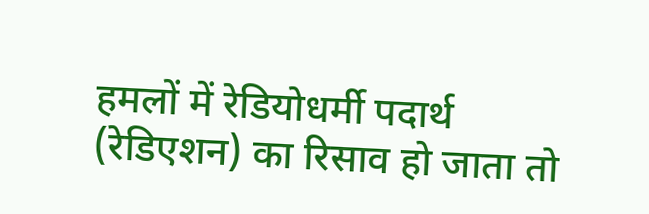हमलों में रेडियोधर्मी पदार्थ (रेडिएशन) का रिसाव हो जाता तो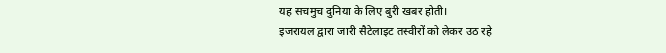यह सचमुच दुनिया के लिए बुरी खबर होती।
इजरायल द्वारा जारी सैटेलाइट तस्वीरों को लेकर उठ रहे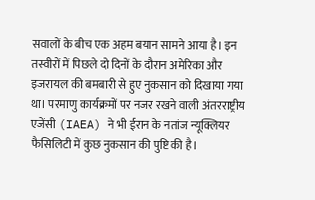सवालों के बीच एक अहम बयान सामने आया है। इन तस्वीरों में पिछले दो दिनों के दौरान अमेरिका और इजरायल की बमबारी से हुए नुकसान को दिखाया गया था। परमाणु कार्यक्रमों पर नजर रखने वाली अंतरराष्ट्रीय एजेंसी (IAEA) ने भी ईरान के नतांज न्यूक्लियर फैसिलिटी में कुछ नुकसान की पुष्टि की है।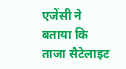एजेंसी ने बताया कि ताजा सैटेलाइट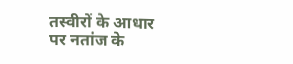तस्वीरों के आधार पर नतांज के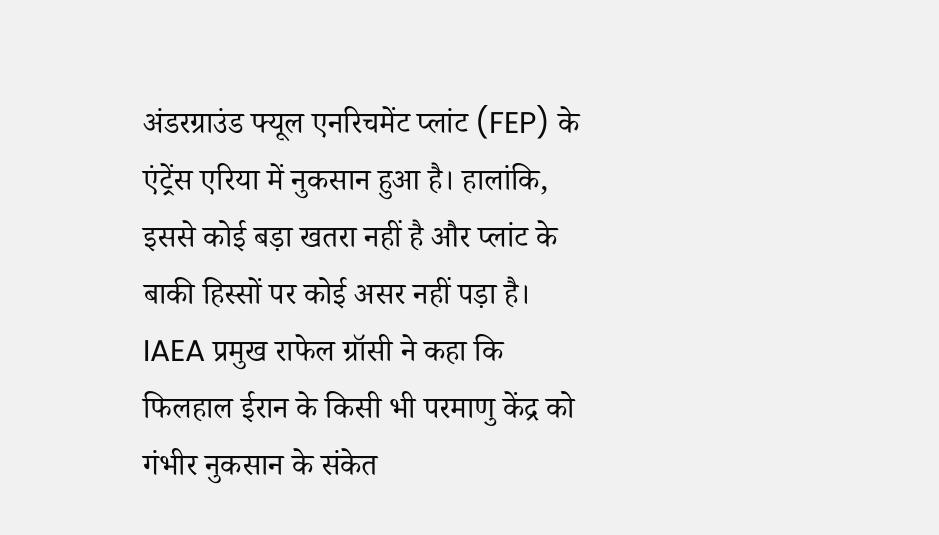अंडरग्राउंड फ्यूल एनरिचमेंट प्लांट (FEP) के एंट्रेंस एरिया में नुकसान हुआ है। हालांकि, इससे कोई बड़ा खतरा नहीं है और प्लांट के बाकी हिस्सों पर कोई असर नहीं पड़ा है।
IAEA प्रमुख राफेल ग्रॉसी ने कहा कि फिलहाल ईरान के किसी भी परमाणु केंद्र को गंभीर नुकसान के संकेत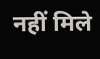नहीं मिले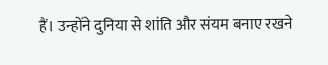हैं। उन्होंने दुनिया से शांति और संयम बनाए रखने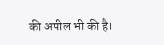की अपील भी की है।